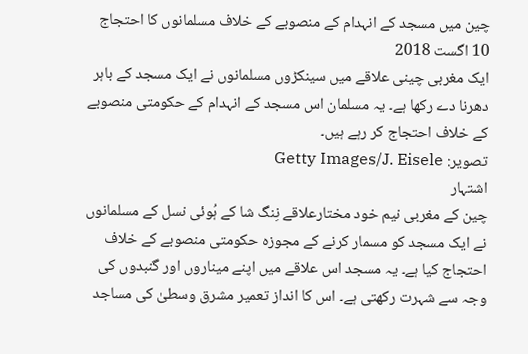چین میں مسجد کے انہدام کے منصوبے کے خلاف مسلمانوں کا احتجاج
10 اگست 2018
ایک مغربی چینی علاقے میں سینکڑوں مسلمانوں نے ایک مسجد کے باہر دھرنا دے رکھا ہے۔ یہ مسلمان اس مسجد کے انہدام کے حکومتی منصوبے کے خلاف احتجاج کر رہے ہیں۔
تصویر: Getty Images/J. Eisele
اشتہار
چین کے مغربی نیم خود مختارعلاقے نِنگ شا کے ہُوئی نسل کے مسلمانوں نے ایک مسجد کو مسمار کرنے کے مجوزہ حکومتی منصوبے کے خلاف احتجاج کیا ہے۔ یہ مسجد اس علاقے میں اپنے میناروں اور گنبدوں کی وجہ سے شہرت رکھتی ہے۔ اس کا انداز تعمیر مشرق وسطیٰ کی مساجد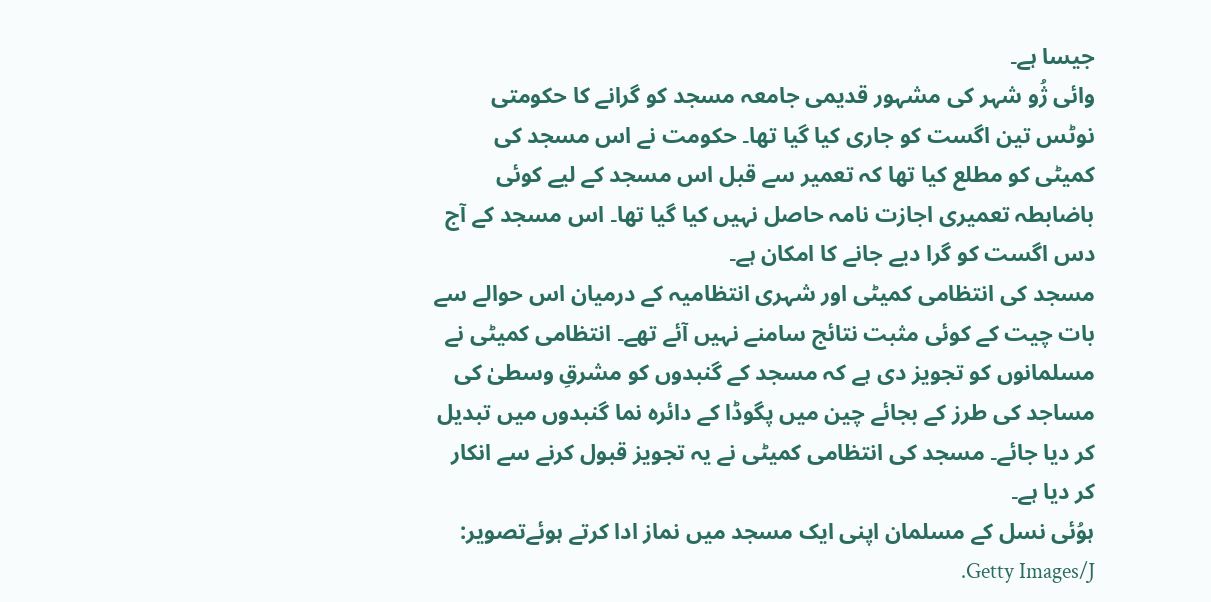جیسا ہے۔
وائی ژُو شہر کی مشہور قدیمی جامعہ مسجد کو گرانے کا حکومتی نوٹس تین اگست کو جاری کیا گیا تھا۔ حکومت نے اس مسجد کی کمیٹی کو مطلع کیا تھا کہ تعمیر سے قبل اس مسجد کے لیے کوئی باضابطہ تعمیری اجازت نامہ حاصل نہیں کیا گیا تھا۔ اس مسجد کے آج دس اگست کو گرا دیے جانے کا امکان ہے۔
مسجد کی انتظامی کمیٹی اور شہری انتظامیہ کے درمیان اس حوالے سے بات چیت کے کوئی مثبت نتائج سامنے نہیں آئے تھے۔ انتظامی کمیٹی نے مسلمانوں کو تجویز دی ہے کہ مسجد کے گنبدوں کو مشرقِ وسطیٰ کی مساجد کی طرز کے بجائے چین میں پگوڈا کے دائرہ نما گنبدوں میں تبدیل کر دیا جائے۔ مسجد کی انتظامی کمیٹی نے یہ تجویز قبول کرنے سے انکار کر دیا ہے۔
ہوُئی نسل کے مسلمان اپنی ایک مسجد میں نماز ادا کرتے ہوئےتصویر: Getty Images/J.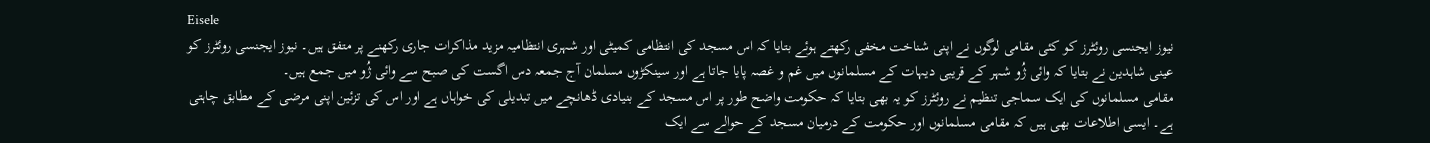Eisele
نیوز ایجنسی روئٹرز کو کئی مقامی لوگوں نے اپنی شناخت مخفی رکھتے ہوئے بتایا کہ اس مسجد کی انتظامی کمیٹی اور شہری انتظامیہ مزید مذاکرات جاری رکھنے پر متفق ہیں۔ نیوز ایجنسی روئٹرز کو عینی شاہدین نے بتایا کہ وائی ژُو شہر کے قریبی دیہات کے مسلمانوں میں غم و غصہ پایا جاتا ہے اور سینکڑوں مسلمان آج جمعہ دس اگست کی صبح سے وائی ژُو میں جمع ہیں۔
مقامی مسلمانوں کی ایک سماجی تنظیم نے روئٹرز کو یہ بھی بتایا کہ حکومت واضح طور پر اس مسجد کے بنیادی ڈھانچے میں تبدیلی کی خواہاں ہے اور اس کی تزئین اپنی مرضی کے مطابق چاہتی ہے۔ ایسی اطلاعات بھی ہیں کہ مقامی مسلمانوں اور حکومت کے درمیان مسجد کے حوالے سے ایک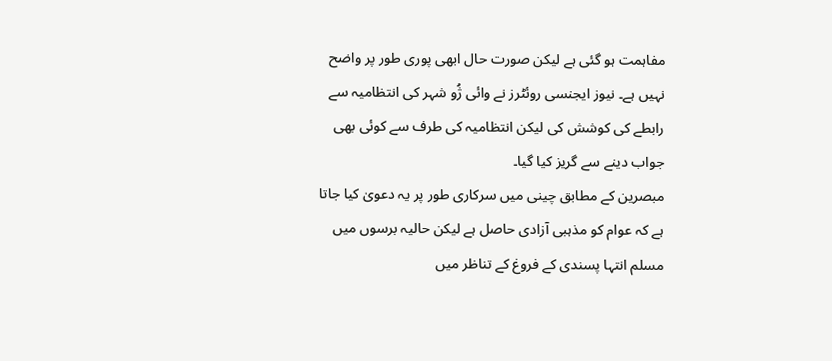مفاہمت ہو گئی ہے لیکن صورت حال ابھی پوری طور پر واضح نہیں ہے۔ نیوز ایجنسی روئٹرز نے وائی ژُو شہر کی انتظامیہ سے رابطے کی کوشش کی لیکن انتظامیہ کی طرف سے کوئی بھی جواب دینے سے گریز کیا گیا۔
مبصرین کے مطابق چینی میں سرکاری طور پر یہ دعویٰ کیا جاتا ہے کہ عوام کو مذہبی آزادی حاصل ہے لیکن حالیہ برسوں میں مسلم انتہا پسندی کے فروغ کے تناظر میں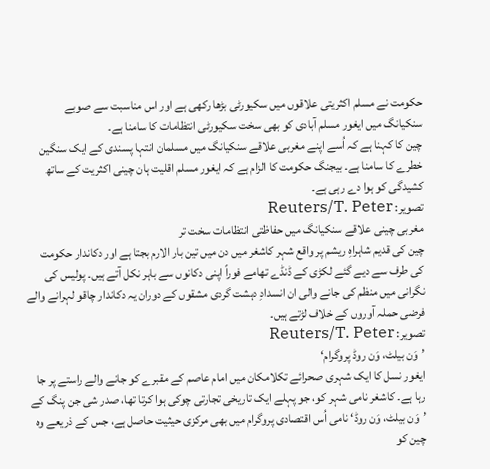حکومت نے مسلم اکثریتی علاقوں میں سکیورٹی بڑھا رکھی ہے اور اس مناسبت سے صوبے سنکیانگ میں ایغور مسلم آبادی کو بھی سخت سکیورٹی انتظامات کا سامنا ہے۔
چین کا کہنا ہے کہ اُسے اپنے مغربی علاقے سنکیانگ میں مسلمان انتہا پسندی کے ایک سنگین خطرے کا سامنا ہے۔ بیجنگ حکومت کا الزام ہے کہ ایغور مسلم اقلیت ہان چینی اکثریت کے ساتھ کشیدگی کو ہوا دے رہی ہے۔
تصویر: Reuters/T. Peter
مغربی چینی علاقے سنکیانگ میں حفاظتی انتظامات سخت تر
چین کی قدیم شاہراہِ ریشم پر واقع شہر کاشغر میں دن میں تین بار الارم بجتا ہے اور دکاندار حکومت کی طرف سے دیے گئے لکڑی کے ڈنڈے تھامے فوراً اپنی دکانوں سے باہر نکل آتے ہیں۔ پولیس کی نگرانی میں منظم کی جانے والی ان انسدادِ دہشت گردی مشقوں کے دوران یہ دکاندار چاقو لہرانے والے فرضی حملہ آوروں کے خلاف لڑتے ہیں۔
تصویر: Reuters/T. Peter
’وَن بیلٹ، وَن روڈ پروگرام‘
ایغور نسل کا ایک شہری صحرائے تکلامکان میں امام عاصم کے مقبرے کو جانے والے راستے پر جا رہا ہے۔ کاشغر نامی شہر کو، جو پہلے ایک تاریخی تجارتی چوکی ہوا کرتا تھا، صدر شی جن پنگ کے ’وَن بیلٹ، وَن روڈ‘ نامی اُس اقتصادی پروگرام میں بھی مرکزی حیثیت حاصل ہے، جس کے ذریعے وہ چین کو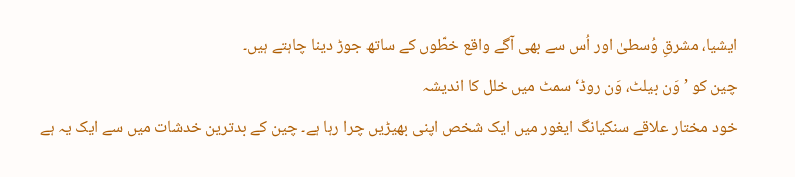ایشیا، مشرقِ وُسطیٰ اور اُس سے بھی آگے واقع خطّوں کے ساتھ جوڑ دینا چاہتے ہیں۔
چین کو ’وَن بیلٹ، وَن روڈ‘ سمٹ میں خلل کا اندیشہ
خود مختار علاقے سنکیانگ ایغور میں ایک شخص اپنی بھیڑیں چرا رہا ہے۔ چین کے بدترین خدشات میں سے ایک یہ ہے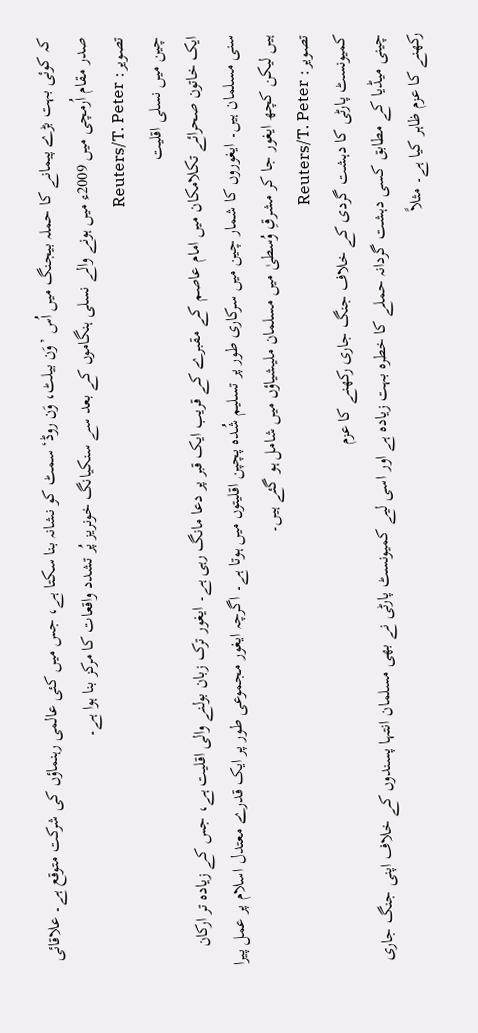کہ کوئی بہت بڑے پیمانے کا حملہ بیجنگ میں اُس ’وَن بیلٹ، وَن روڈ‘ سمٹ کو نشانہ بنا سکتا ہے، جس میں کئی عالمی رہنماؤں کی شرکت متوقع ہے۔ علاقائی صدر مقام اُرمچی میں 2009ء میں ہونے والے نسلی ہنگاموں کے بعد سے سنکیانگ خونریز پُر تشدد واقعات کا مرکز بنا ہوا ہے۔
تصویر: Reuters/T. Peter
چین میں نسلی اقلیت
ایک خاتون صحرائے تکلامکان میں امام عاصم کے مقبرے کے قریب ایک قبر پر دعا مانگ رہی ہے۔ ایغور ترک زبان بولنے والی اقلیت ہے، جس کے زیادہ تر ارکان سنی مسلمان ہیں۔ ایغوروں کا شمار چین میں سرکاری طور پر تسلیم شُدہ پچپن اقلیتوں میں ہوتا ہے۔ اگرچہ ایغور مجموعی طور پر ایک قدرے معتدل اسلام پر عمل پیرا ہیں لیکن کچھ ایغور جا کر مشرقِ وُسطیٰ میں مسلمان ملیشیاؤں میں شامل ہو گئے ہیں۔
تصویر: Reuters/T. Peter
کمیونسٹ پارٹی کا دہشت گردی کے خلاف جنگ جاری رکھنے کا عزم
چینی میڈیا کے مطابق کسی دہشت گردانہ حملے کا خطرہ بہت زیادہ ہے اور اسی لیے کمیونسٹ پارٹی نے بھی مسلمان انتہا پسندوں کے خلاف اپنی جنگ جاری رکھنے کا عزم ظاہر کیا ہے۔ مثلاً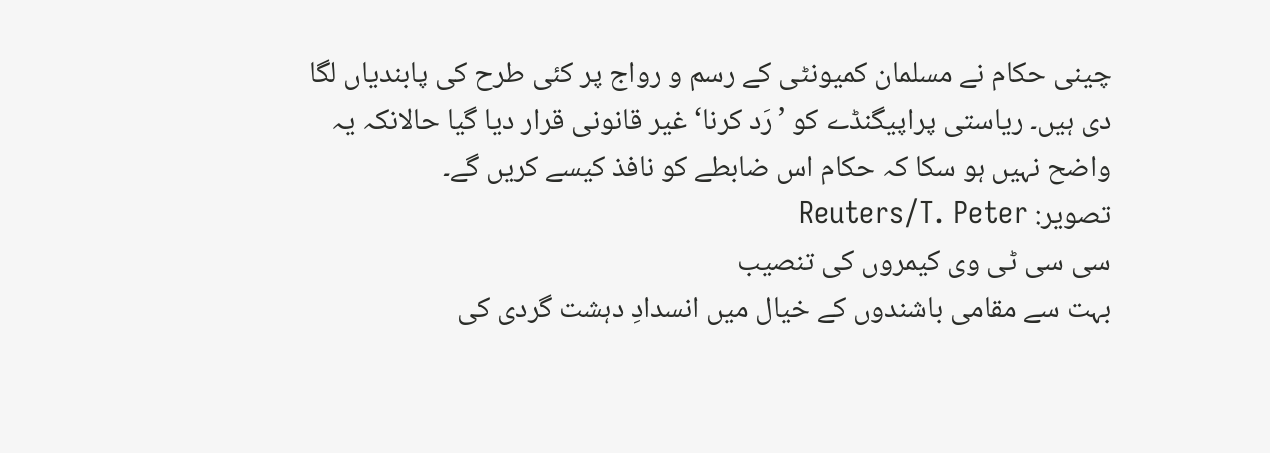چینی حکام نے مسلمان کمیونٹی کے رسم و رواج پر کئی طرح کی پابندیاں لگا دی ہیں۔ ریاستی پراپیگنڈے کو ’رَد کرنا‘ غیر قانونی قرار دیا گیا حالانکہ یہ واضح نہیں ہو سکا کہ حکام اس ضابطے کو نافذ کیسے کریں گے۔
تصویر: Reuters/T. Peter
سی سی ٹی وی کیمروں کی تنصیب
بہت سے مقامی باشندوں کے خیال میں انسدادِ دہشت گردی کی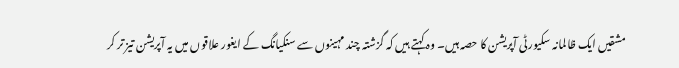مشقیں ایک ظالمانہ سکیورٹی آپریشن کا حصہ ہیں۔ وہ کہتے ہیں کہ گزشتہ چند مہینوں سے سنکیانگ کے ایغور علاقوں میں یہ آپریشن تیز تر کر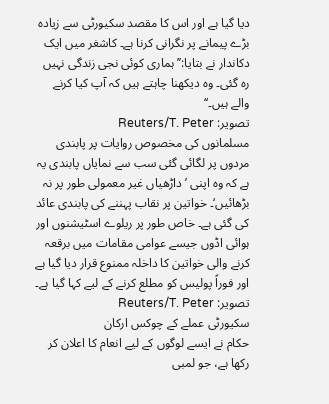دیا گیا ہے اور اس کا مقصد سکیورٹی سے زیادہ بڑے پیمانے پر نگرانی کرنا ہے۔ کاشغر میں ایک دکاندار نے بتایا:’’ہماری کوئی نجی زندگی نہیں رہ گئی۔ وہ دیکھنا چاہتے ہیں کہ آپ کیا کرنے والے ہیں۔‘‘
تصویر: Reuters/T. Peter
مسلمانوں کی مخصوص روایات پر پابندی
مردوں پر لگائی گئی سب سے نمایاں پابندی یہ ہے کہ وہ اپنی ’داڑھیاں غیر معمولی طور پر نہ بڑھائیں‘۔ خواتین پر نقاب پہننے کی پابندی عائد کی گئی ہے۔ خاص طور پر ریلوے اسٹیشنوں اور ہوائی اڈوں جیسے عوامی مقامات میں برقعہ کرنے والی خواتین کا داخلہ ممنوع قرار دیا گیا ہے اور فوراً پولیس کو مطلع کرنے کے لیے کہا گیا ہے۔
تصویر: Reuters/T. Peter
سکیورٹی عملے کے چوکس ارکان
حکام نے ایسے لوگوں کے لیے انعام کا اعلان کر رکھا ہے، جو لمبی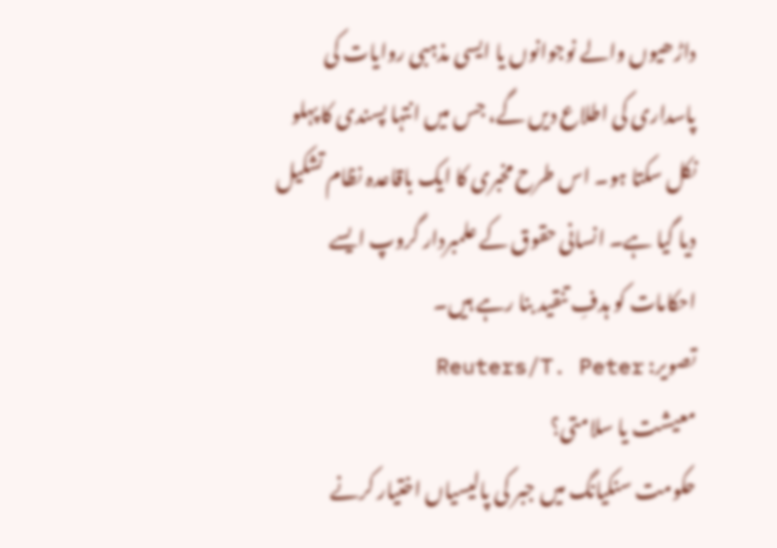داڑھیوں والے نوجوانوں یا ایسی مذہبی روایات کی پاسداری کی اطلاع دیں گے، جس میں انتہا پسندی کا پہلو نکل سکتا ہو۔ اس طرح مخبری کا ایک باقاعدہ نظام تشکیل دیا گیا ہے۔ انسانی حقوق کے علمبردار گروپ ایسے احکامات کو ہدفِ تنقید بنا رہے ہیں۔
تصویر: Reuters/T. Peter
معیشت یا سلامتی؟
حکومت سنکیانگ میں جبر کی پالیسیاں اختیار کرنے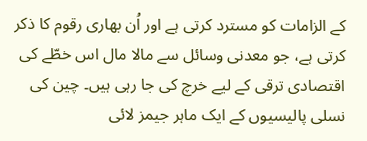کے الزامات کو مسترد کرتی ہے اور اُن بھاری رقوم کا ذکر کرتی ہے، جو معدنی وسائل سے مالا مال اس خطّے کی اقتصادی ترقی کے لیے خرچ کی جا رہی ہیں۔ چین کی نسلی پالیسیوں کے ایک ماہر جیمز لائی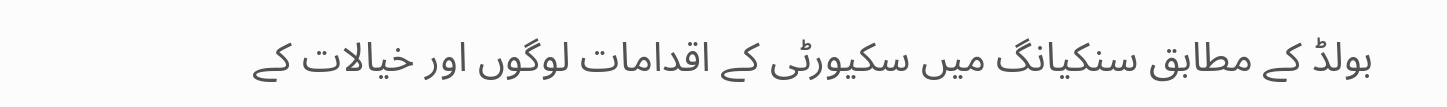بولڈ کے مطابق سنکیانگ میں سکیورٹی کے اقدامات لوگوں اور خیالات کے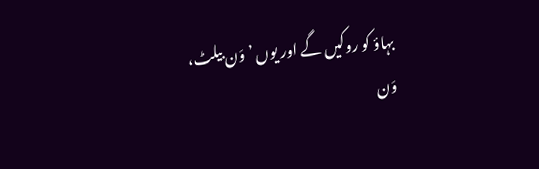بہاؤ کو روکیں گے اور یوں ’وَن بیلٹ، وَن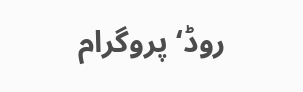روڈ‘ پروگرام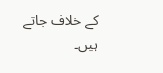کے خلاف جاتے ہیں۔